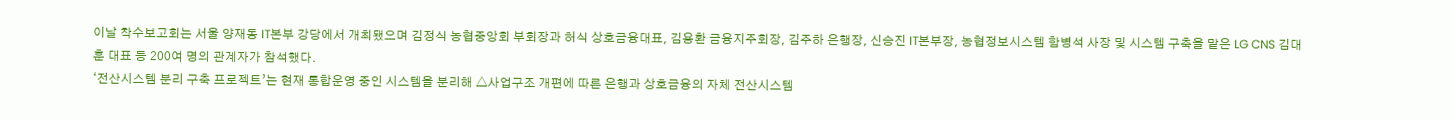이날 착수보고회는 서울 양재동 IT본부 강당에서 개최됐으며 김정식 농협중앙회 부회장과 허식 상호금융대표, 김용환 금융지주회장, 김주하 은행장, 신승진 IT본부장, 농협정보시스템 함병석 사장 및 시스템 구축을 맡은 LG CNS 김대훈 대표 등 200여 명의 관계자가 참석했다.
‘전산시스템 분리 구축 프로젝트’는 현재 통합운영 중인 시스템을 분리해 △사업구조 개편에 따른 은행과 상호금융의 자체 전산시스템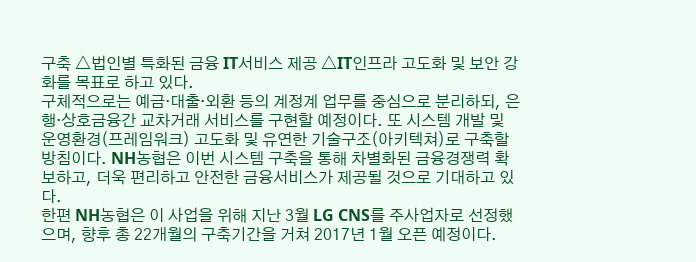구축 △법인별 특화된 금융 IT서비스 제공 △IT인프라 고도화 및 보안 강화를 목표로 하고 있다.
구체적으로는 예금·대출·외환 등의 계정계 업무를 중심으로 분리하되, 은행·상호금융간 교차거래 서비스를 구현할 예정이다. 또 시스템 개발 및 운영환경(프레임워크) 고도화 및 유연한 기술구조(아키텍쳐)로 구축할 방침이다. NH농협은 이번 시스템 구축을 통해 차별화된 금융경쟁력 확보하고, 더욱 편리하고 안전한 금융서비스가 제공될 것으로 기대하고 있다.
한편 NH농협은 이 사업을 위해 지난 3월 LG CNS를 주사업자로 선정했으며, 향후 총 22개월의 구축기간을 거쳐 2017년 1월 오픈 예정이다.